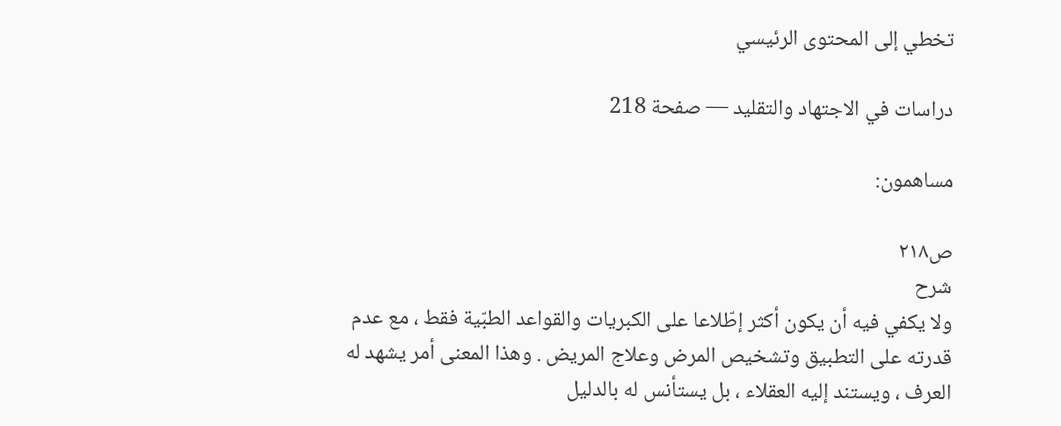تخطي إلى المحتوى الرئيسي

دراسات في الاجتهاد والتقليد — صفحة 218

مساهمون:

ص٢١٨
شرح
ولا يكفي فيه أن يكون أكثر إطّلاعا على الكبريات والقواعد الطبّية فقط ، مع عدم قدرته على التطبيق وتشخيص المرض وعلاج المريض . وهذا المعنى أمر يشهد له العرف ، ويستند إليه العقلاء ، بل يستأنس له بالدليل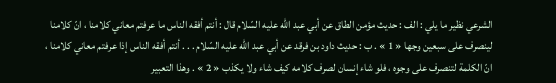الشرعي نظير ما يلي : الف : حديث مؤمن الطاق عن أبي عبد اللّه عليه السّلام قال : أنتم أفقه الناس ما عرفتم معاني كلامنا ، انّ كلامنا لينصرف على سبعين وجها « 1 » . ب : حديث داود بن فرقد عن أبي عبد اللّه عليه السّلام . . . أنتم أفقه الناس إذا عرفتم معاني كلامنا ، انّ الكلمة لتنصرف على وجوه ، فلو شاء إنسان لصرف كلامه كيف شاء ولا يكذب « 2 » . وهذا التعبير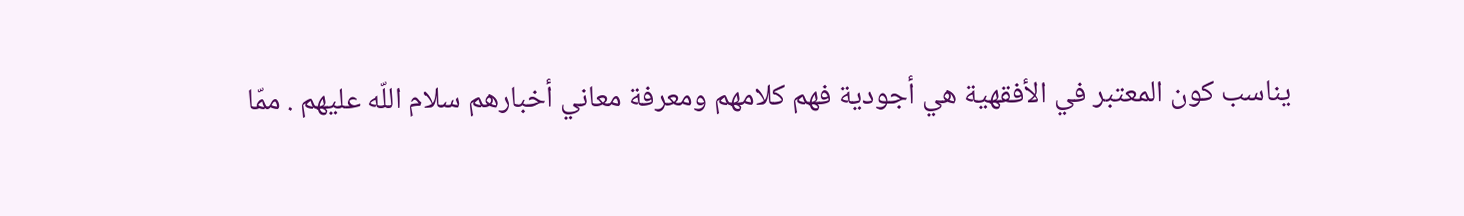يناسب كون المعتبر في الأفقهية هي أجودية فهم كلامهم ومعرفة معاني أخبارهم سلام اللّه عليهم . ممّا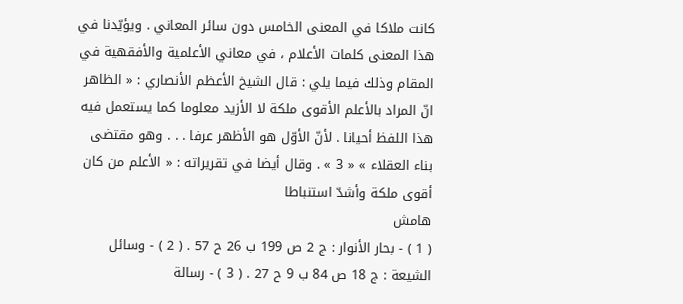كانت ملاكا في المعنى الخامس دون سائر المعاني . ويؤيّدنا في هذا المعنى كلمات الأعلام ، في معاني الأعلمية والأفقهية في المقام وذلك فيما يلي : قال الشيخ الأعظم الأنصاري : « الظاهر انّ المراد بالأعلم الأقوى ملكة لا الأزيد معلوما كما يستعمل فيه هذا اللفظ أحيانا . لأنّ الأوّل هو الأظهر عرفا . . . وهو مقتضى بناء العقلاء » « 3 » . وقال أيضا في تقريراته : « الأعلم من كان أقوى ملكة وأشدّ استنباطا
هامش
( 1 ) - بحار الأنوار : ج 2 ص 199 ب 26 ح 57 . ( 2 ) - وسائل الشيعة : ج 18 ص 84 ب 9 ح 27 . ( 3 ) - رسالة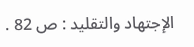الإجتهاد والتقليد : ص 82 .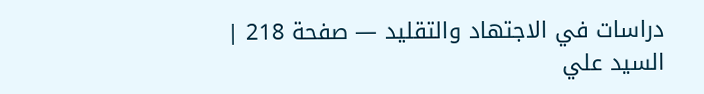دراسات في الاجتهاد والتقليد — صفحة 218 | السيد علي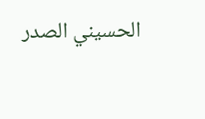الحسيني الصدر